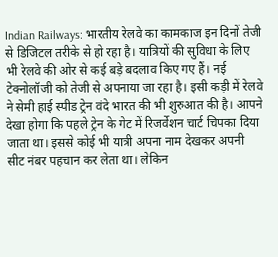Indian Railways: भारतीय रेलवे का कामकाज इन दिनों तेजी से डिजिटल तरीके से हो रहा है। यात्रियों की सुविधा के लिए भी रेलवे की ओर से कई बड़े बदलाव किए गए हैं। नई टेक्नोलॉजी को तेजी से अपनाया जा रहा है। इसी कड़ी में रेलवे ने सेमी हाई स्पीड ट्रेन वंदे भारत की भी शुरुआत की है। आपने देखा होगा कि पहले ट्रेन के गेट में रिजर्वेशन चार्ट चिपका दिया जाता था। इससे कोई भी यात्री अपना नाम देखकर अपनी सीट नंबर पहचान कर लेता था। लेकिन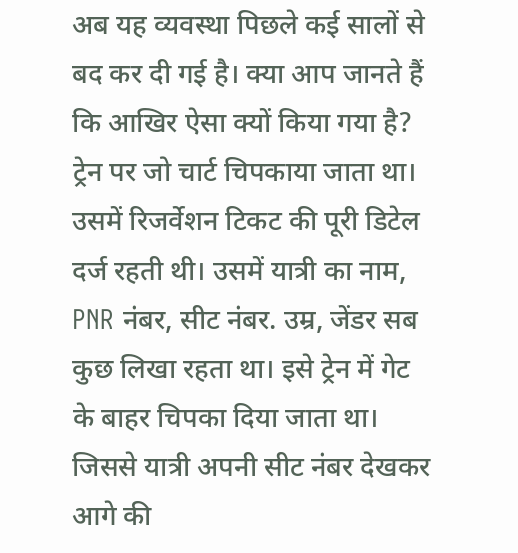अब यह व्यवस्था पिछले कई सालों से बद कर दी गई है। क्या आप जानते हैं कि आखिर ऐसा क्यों किया गया है?
ट्रेन पर जो चार्ट चिपकाया जाता था। उसमें रिजर्वेशन टिकट की पूरी डिटेल दर्ज रहती थी। उसमें यात्री का नाम, PNR नंबर, सीट नंबर. उम्र, जेंडर सब कुछ लिखा रहता था। इसे ट्रेन में गेट के बाहर चिपका दिया जाता था। जिससे यात्री अपनी सीट नंबर देखकर आगे की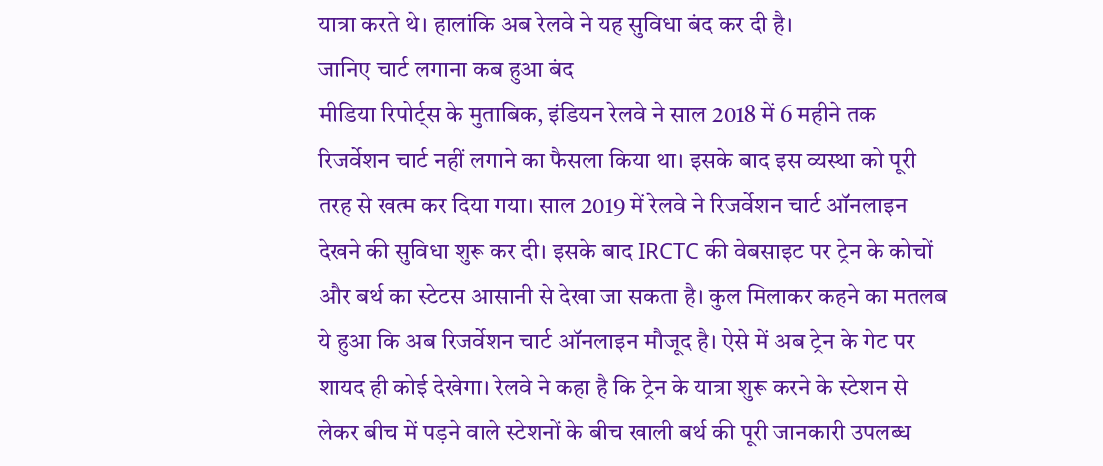यात्रा करते थे। हालांकि अब रेलवे ने यह सुविधा बंद कर दी है।
जानिए चार्ट लगाना कब हुआ बंद
मीडिया रिपोर्ट्स के मुताबिक, इंडियन रेलवे ने साल 2018 में 6 महीने तक रिजर्वेशन चार्ट नहीं लगाने का फैसला किया था। इसके बाद इस व्यस्था को पूरी तरह से खत्म कर दिया गया। साल 2019 में रेलवे ने रिजर्वेशन चार्ट ऑनलाइन देखने की सुविधा शुरू कर दी। इसके बाद IRCTC की वेबसाइट पर ट्रेन के कोचों और बर्थ का स्टेटस आसानी से देखा जा सकता है। कुल मिलाकर कहने का मतलब ये हुआ कि अब रिजर्वेशन चार्ट ऑनलाइन मौजूद है। ऐसे में अब ट्रेन के गेट पर शायद ही कोई देखेगा। रेलवे ने कहा है कि ट्रेन के यात्रा शुरू करने के स्टेशन से लेकर बीच में पड़ने वाले स्टेशनों के बीच खाली बर्थ की पूरी जानकारी उपलब्ध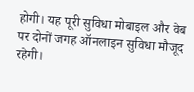होगी। यह पूरी सुविधा मोबाइल और वेब पर दोनों जगह ऑनलाइन सुविधा मौजूद रहेगी।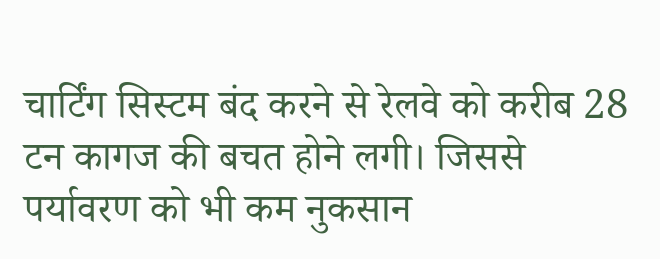चार्टिंग सिस्टम बंद करने से रेलवे को करीब 28 टन कागज की बचत होने लगी। जिससे पर्यावरण को भी कम नुकसान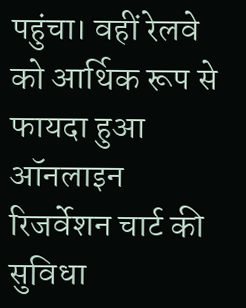पहुंचा। वहीं रेलवे को आर्थिक रूप से फायदा हुआ ऑनलाइन रिजर्वेशन चार्ट की सुविधा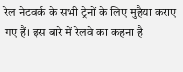रेल नेटवर्क के सभी ट्रेनों के लिए मुहैया कराए गए हैं। इस बारे में रेलवे का कहना है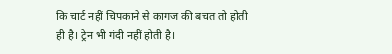कि चार्ट नहीं चिपकाने से कागज की बचत तो होती ही है। ट्रेन भी गंदी नहीं होती है।